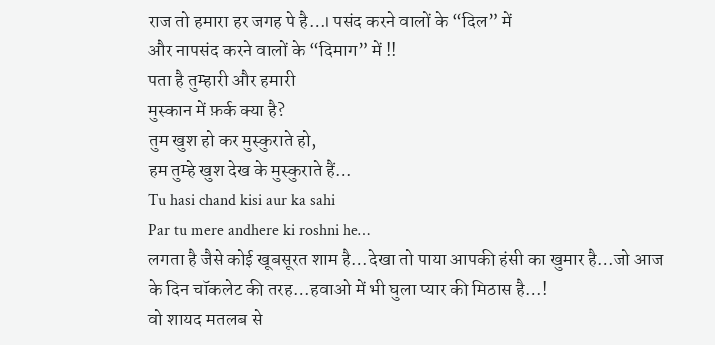राज तो हमारा हर जगह पे है…। पसंद करने वालों के “दिल” में
और नापसंद करने वालों के “दिमाग” में !!
पता है तुम्हारी और हमारी
मुस्कान में फ़र्क क्या है?
तुम खुश हो कर मुस्कुराते हो,
हम तुम्हे खुश देख के मुस्कुराते हैं…
Tu hasi chand kisi aur ka sahi
Par tu mere andhere ki roshni he…
लगता है जैसे कोई खूबसूरत शाम है…देखा तो पाया आपकी हंसी का खुमार है…जो आज के दिन चॉकलेट की तरह…हवाओ में भी घुला प्यार की मिठास है…!
वो शायद मतलब से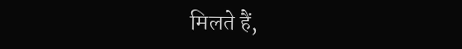मिलते हैं,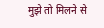मुझे तो मिलने से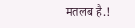मतलब है.!